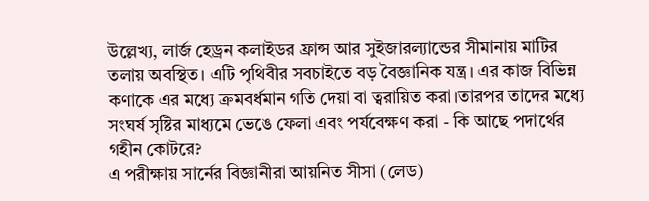উল্লেখ্য, লার্জ হেড্রন কলাইডর ফ্রান্স আর সুইজারল্যান্ডের সীমানায় মাটির তলায় অবস্থিত। এটি পৃথিবীর সবচাইতে বড় বৈজ্ঞানিক যন্ত্র। এর কাজ বিভিন্ন কণাকে এর মধ্যে ক্রমবর্ধমান গতি দেয়া বা ত্বরায়িত করা।তারপর তাদের মধ্যে সংঘর্ষ সৃষ্টির মাধ্যমে ভেঙে ফেলা এবং পর্যবেক্ষণ করা - কি আছে পদার্থের গহীন কোটরে?
এ পরীক্ষায় সার্নের বিজ্ঞানীরা আয়নিত সীসা (লেড)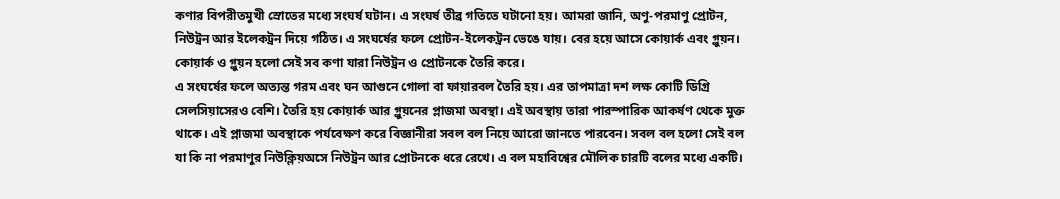কণার বিপরীতমুখী স্রোতের মধ্যে সংঘর্ষ ঘটান। এ সংঘর্ষ তীব্র গতিতে ঘটানো হয়। আমরা জানি, অণু-পরমাণু প্রোটন, নিউট্রন আর ইলেকট্রন দিয়ে গঠিত। এ সংঘর্ষের ফলে প্রোটন-ইলেকট্রন ভেঙে যায়। বের হয়ে আসে কোয়ার্ক এবং গ্লুয়ন। কোয়ার্ক ও গ্লুয়ন হলো সেই সব কণা যারা নিউট্রন ও প্রোটনকে তৈরি করে।
এ সংঘর্ষের ফলে অত্যন্ত গরম এবং ঘন আগুনে গোলা বা ফায়ারবল তৈরি হয়। এর তাপমাত্রা দশ লক্ষ কোটি ডিগ্রি সেলসিয়াসেরও বেশি। তৈরি হয় কোয়ার্ক আর গ্লুয়নের প্লাজমা অবস্থা। এই অবস্থায় তারা পারস্পারিক আকর্ষণ থেকে মুক্ত থাকে। এই প্লাজমা অবস্থাকে পর্যবেক্ষণ করে বিজ্ঞানীরা সবল বল নিয়ে আরো জানতে পারবেন। সবল বল হলো সেই বল যা কি না পরমাণুর নিউক্লিয়অসে নিউট্রন আর প্রোটনকে ধরে রেখে। এ বল মহাবিশ্বের মৌলিক চারটি বলের মধ্যে একটি।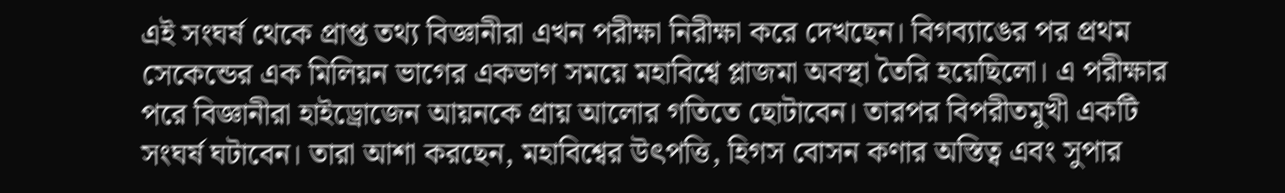এই সংঘর্ষ থেকে প্রাপ্ত তথ্য বিজ্ঞানীরা এখন পরীক্ষা নিরীক্ষা করে দেখছেন। বিগব্যাঙের পর প্রথম সেকেন্ডের এক মিলিয়ন ভাগের একভাগ সময়ে মহাবিশ্বে প্লাজমা অবস্থা তৈরি হয়েছিলো। এ পরীক্ষার পরে বিজ্ঞানীরা হাইড্রোজেন আয়নকে প্রায় আলোর গতিতে ছোটাবেন। তারপর বিপরীতমুখী একটি সংঘর্ষ ঘটাবেন। তারা আশা করছেন, মহাবিশ্বের উৎপত্তি, হিগস বোসন কণার অস্তিত্ব এবং সুপার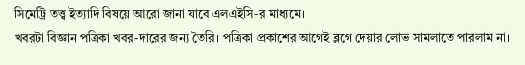সিমেট্রি তত্ত্ব ইত্যাদি বিষয়ে আরো জানা যাবে এলএইসি-র মাধ্যমে।
খবরটা বিজ্ঞান পত্রিকা খবর-দারের জন্য তৈরি। পত্রিকা প্রকাশের আগেই ব্লগে দেয়ার লোভ সামলাতে পারলাম না।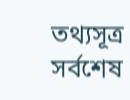তথ্যসূত্র
সর্বশেষ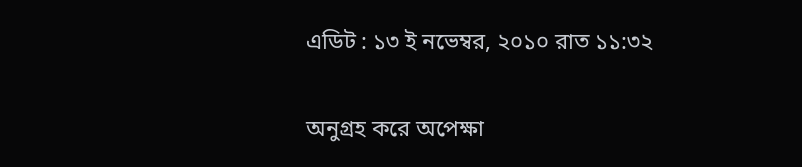এডিট : ১৩ ই নভেম্বর, ২০১০ রাত ১১:৩২

অনুগ্রহ করে অপেক্ষা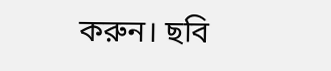করুন। ছবি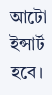আটো ইন্সার্ট হবে।